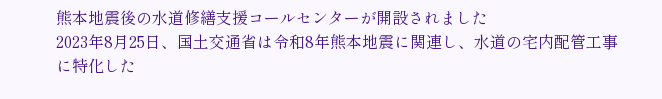熊本地震後の水道修繕支援コールセンターが開設されました
2023年8月25日、国土交通省は令和8年熊本地震に関連し、水道の宅内配管工事に特化した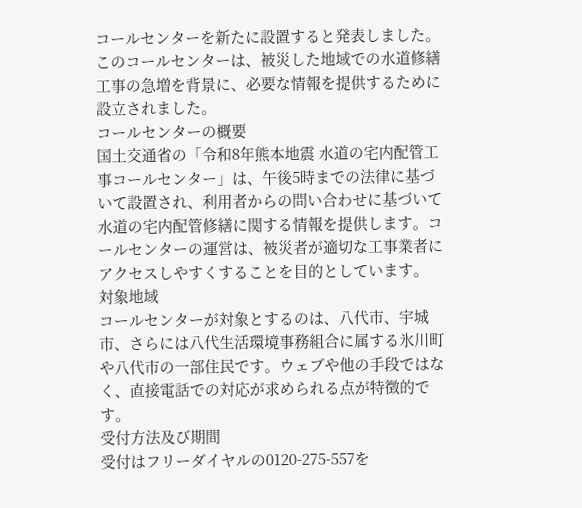コールセンターを新たに設置すると発表しました。このコールセンターは、被災した地域での水道修繕工事の急増を背景に、必要な情報を提供するために設立されました。
コールセンターの概要
国土交通省の「令和8年熊本地震 水道の宅内配管工事コールセンター」は、午後5時までの法律に基づいて設置され、利用者からの問い合わせに基づいて水道の宅内配管修繕に関する情報を提供します。コールセンターの運営は、被災者が適切な工事業者にアクセスしやすくすることを目的としています。
対象地域
コールセンターが対象とするのは、八代市、宇城市、さらには八代生活環境事務組合に属する氷川町や八代市の一部住民です。ウェブや他の手段ではなく、直接電話での対応が求められる点が特徴的です。
受付方法及び期間
受付はフリーダイヤルの0120-275-557を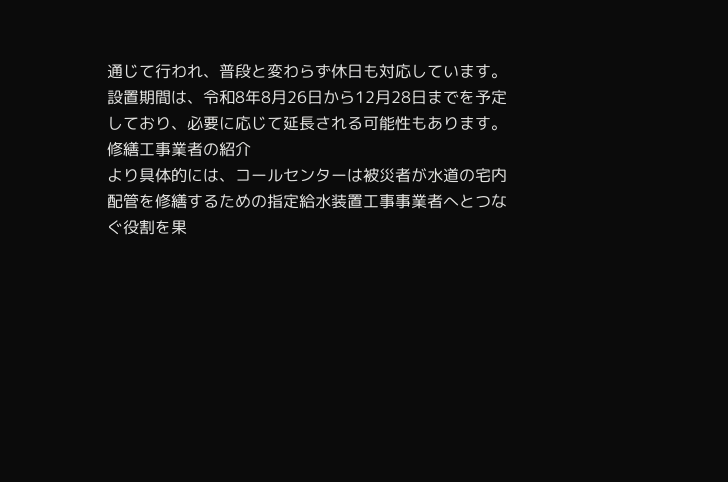通じて行われ、普段と変わらず休日も対応しています。設置期間は、令和8年8月26日から12月28日までを予定しており、必要に応じて延長される可能性もあります。
修繕工事業者の紹介
より具体的には、コールセンターは被災者が水道の宅内配管を修繕するための指定給水装置工事事業者へとつなぐ役割を果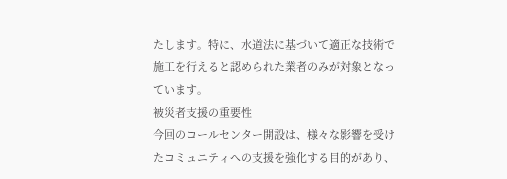たします。特に、水道法に基づいて適正な技術で施工を行えると認められた業者のみが対象となっています。
被災者支援の重要性
今回のコールセンター開設は、様々な影響を受けたコミュニティへの支援を強化する目的があり、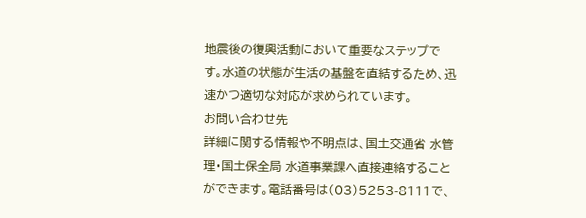地震後の復興活動において重要なステップです。水道の状態が生活の基盤を直結するため、迅速かつ適切な対応が求められています。
お問い合わせ先
詳細に関する情報や不明点は、国土交通省 水管理・国土保全局 水道事業課へ直接連絡することができます。電話番号は(03)5253-8111で、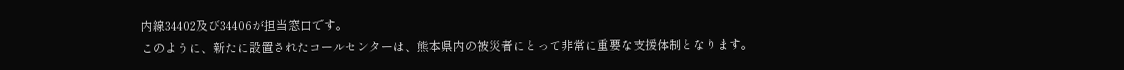内線34402及び34406が担当窓口です。
このように、新たに設置されたコールセンターは、熊本県内の被災者にとって非常に重要な支援体制となります。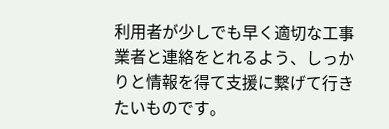利用者が少しでも早く適切な工事業者と連絡をとれるよう、しっかりと情報を得て支援に繋げて行きたいものです。